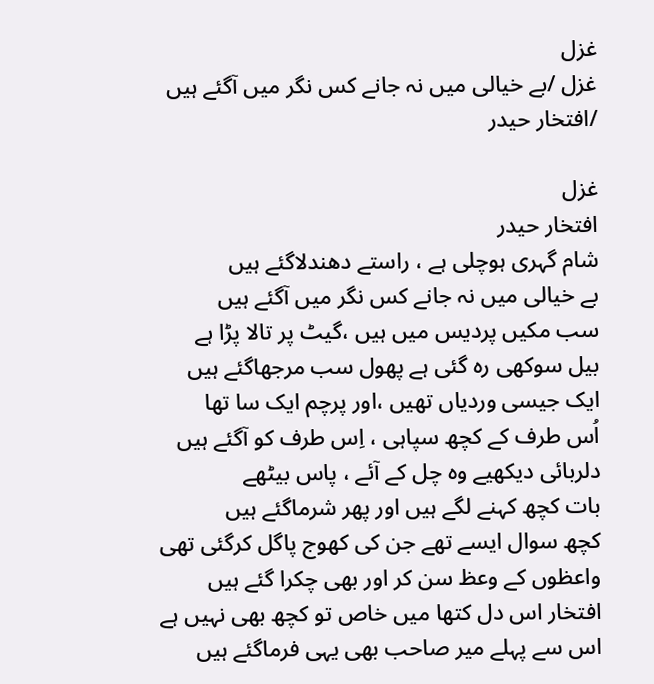غزل
غزل /بے خیالی میں نہ جانے کس نگر میں آگئے ہیں /افتخار حیدر

غزل
افتخار حیدر
شام گہری ہوچلی ہے ، راستے دھندلاگئے ہیں
بے خیالی میں نہ جانے کس نگر میں آگئے ہیں
سب مکیں پردیس میں ہیں ،گیٹ پر تالا پڑا ہے
بیل سوکھی رہ گئی ہے پھول سب مرجھاگئے ہیں
ایک جیسی وردیاں تھیں ،اور پرچم ایک سا تھا
اُس طرف کے کچھ سپاہی ، اِس طرف کو آگئے ہیں
دلربائی دیکھیے وہ چل کے آئے ، پاس بیٹھے
بات کچھ کہنے لگے ہیں اور پھر شرماگئے ہیں
کچھ سوال ایسے تھے جن کی کھوج پاگل کرگئی تھی
واعظوں کے وعظ سن کر اور بھی چکرا گئے ہیں
افتخار اس دل کتھا میں خاص تو کچھ بھی نہیں ہے
اس سے پہلے میر صاحب بھی یہی فرماگئے ہیں